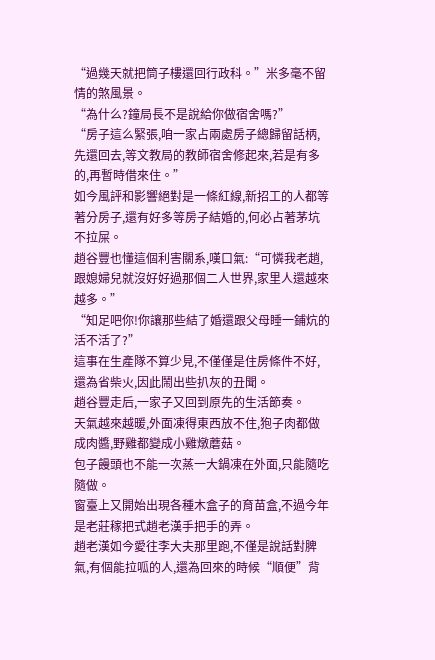“過幾天就把筒子樓還回行政科。”米多毫不留情的煞風景。
“為什么?鐘局長不是說給你做宿舍嗎?”
“房子這么緊張,咱一家占兩處房子總歸留話柄,先還回去,等文教局的教師宿舍修起來,若是有多的,再暫時借來住。”
如今風評和影響絕對是一條紅線,新招工的人都等著分房子,還有好多等房子結婚的,何必占著茅坑不拉屎。
趙谷豐也懂這個利害關系,嘆口氣:“可憐我老趙,跟媳婦兒就沒好好過那個二人世界,家里人還越來越多。”
“知足吧你!你讓那些結了婚還跟父母睡一鋪炕的活不活了?”
這事在生產隊不算少見,不僅僅是住房條件不好,還為省柴火,因此鬧出些扒灰的丑聞。
趙谷豐走后,一家子又回到原先的生活節奏。
天氣越來越暖,外面凍得東西放不住,狍子肉都做成肉醬,野雞都變成小雞燉蘑菇。
包子饅頭也不能一次蒸一大鍋凍在外面,只能隨吃隨做。
窗臺上又開始出現各種木盒子的育苗盒,不過今年是老莊稼把式趙老漢手把手的弄。
趙老漢如今愛往李大夫那里跑,不僅是說話對脾氣,有個能拉呱的人,還為回來的時候“順便”背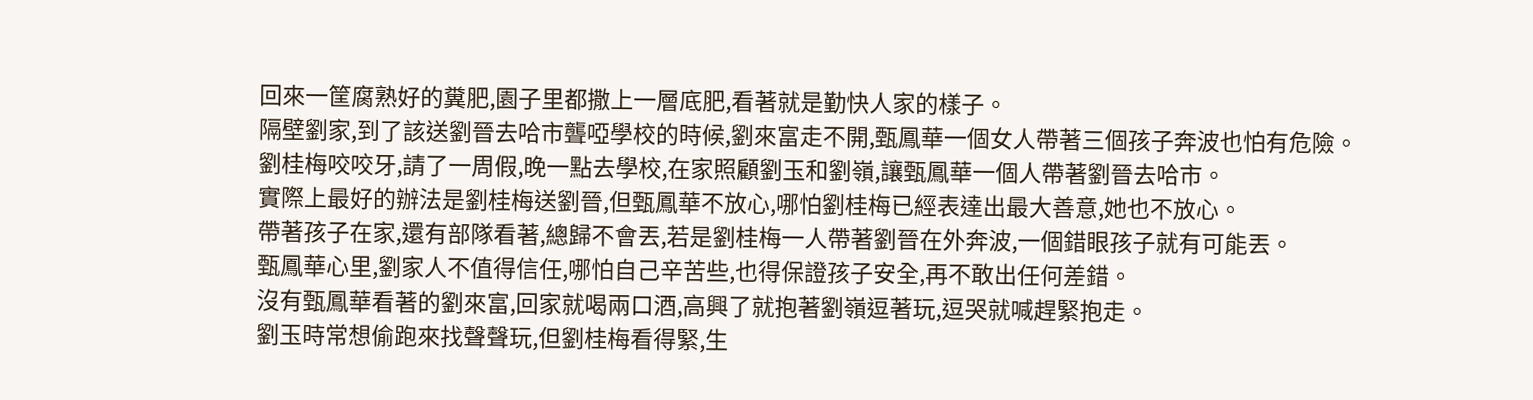回來一筐腐熟好的糞肥,園子里都撒上一層底肥,看著就是勤快人家的樣子。
隔壁劉家,到了該送劉晉去哈市聾啞學校的時候,劉來富走不開,甄鳳華一個女人帶著三個孩子奔波也怕有危險。
劉桂梅咬咬牙,請了一周假,晚一點去學校,在家照顧劉玉和劉嶺,讓甄鳳華一個人帶著劉晉去哈市。
實際上最好的辦法是劉桂梅送劉晉,但甄鳳華不放心,哪怕劉桂梅已經表達出最大善意,她也不放心。
帶著孩子在家,還有部隊看著,總歸不會丟,若是劉桂梅一人帶著劉晉在外奔波,一個錯眼孩子就有可能丟。
甄鳳華心里,劉家人不值得信任,哪怕自己辛苦些,也得保證孩子安全,再不敢出任何差錯。
沒有甄鳳華看著的劉來富,回家就喝兩口酒,高興了就抱著劉嶺逗著玩,逗哭就喊趕緊抱走。
劉玉時常想偷跑來找聲聲玩,但劉桂梅看得緊,生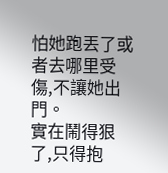怕她跑丟了或者去哪里受傷,不讓她出門。
實在鬧得狠了,只得抱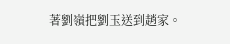著劉嶺把劉玉送到趙家。